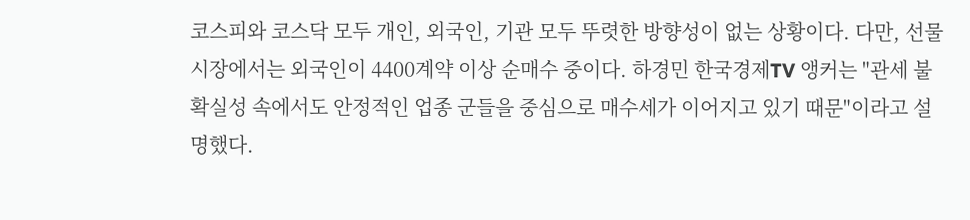코스피와 코스닥 모두 개인, 외국인, 기관 모두 뚜렷한 방향성이 없는 상황이다. 다만, 선물 시장에서는 외국인이 4400계약 이상 순매수 중이다. 하경민 한국경제TV 앵커는 "관세 불확실성 속에서도 안정적인 업종 군들을 중심으로 매수세가 이어지고 있기 때문"이라고 설명했다.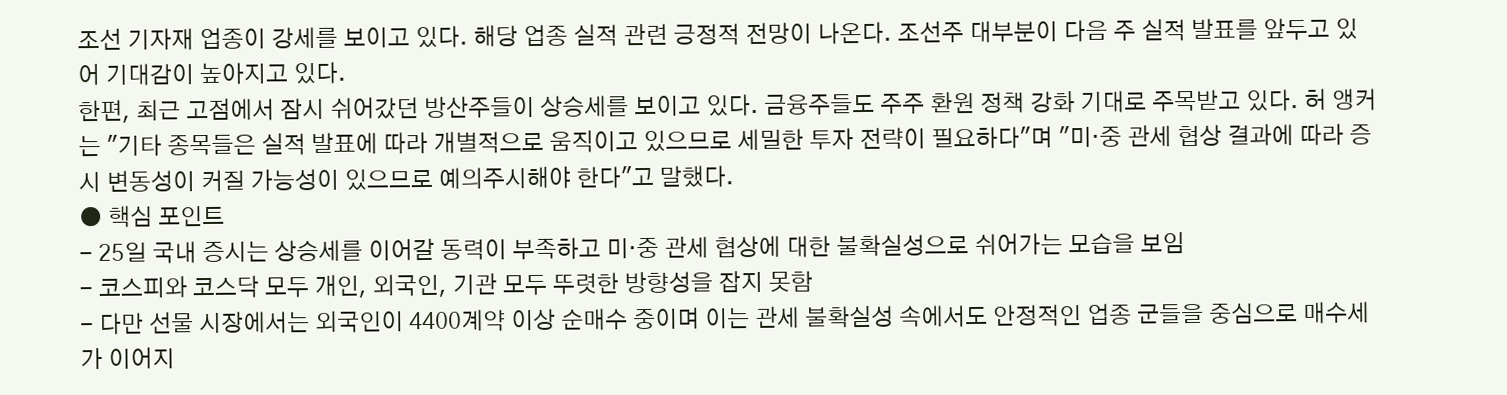조선 기자재 업종이 강세를 보이고 있다. 해당 업종 실적 관련 긍정적 전망이 나온다. 조선주 대부분이 다음 주 실적 발표를 앞두고 있어 기대감이 높아지고 있다.
한편, 최근 고점에서 잠시 쉬어갔던 방산주들이 상승세를 보이고 있다. 금융주들도 주주 환원 정책 강화 기대로 주목받고 있다. 허 앵커는 "기타 종목들은 실적 발표에 따라 개별적으로 움직이고 있으므로 세밀한 투자 전략이 필요하다"며 "미·중 관세 협상 결과에 따라 증시 변동성이 커질 가능성이 있으므로 예의주시해야 한다"고 말했다.
● 핵심 포인트
- 25일 국내 증시는 상승세를 이어갈 동력이 부족하고 미·중 관세 협상에 대한 불확실성으로 쉬어가는 모습을 보임
- 코스피와 코스닥 모두 개인, 외국인, 기관 모두 뚜렷한 방향성을 잡지 못함
- 다만 선물 시장에서는 외국인이 4400계약 이상 순매수 중이며 이는 관세 불확실성 속에서도 안정적인 업종 군들을 중심으로 매수세가 이어지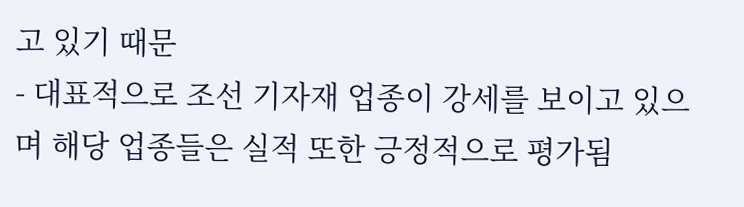고 있기 때문
- 대표적으로 조선 기자재 업종이 강세를 보이고 있으며 해당 업종들은 실적 또한 긍정적으로 평가됨